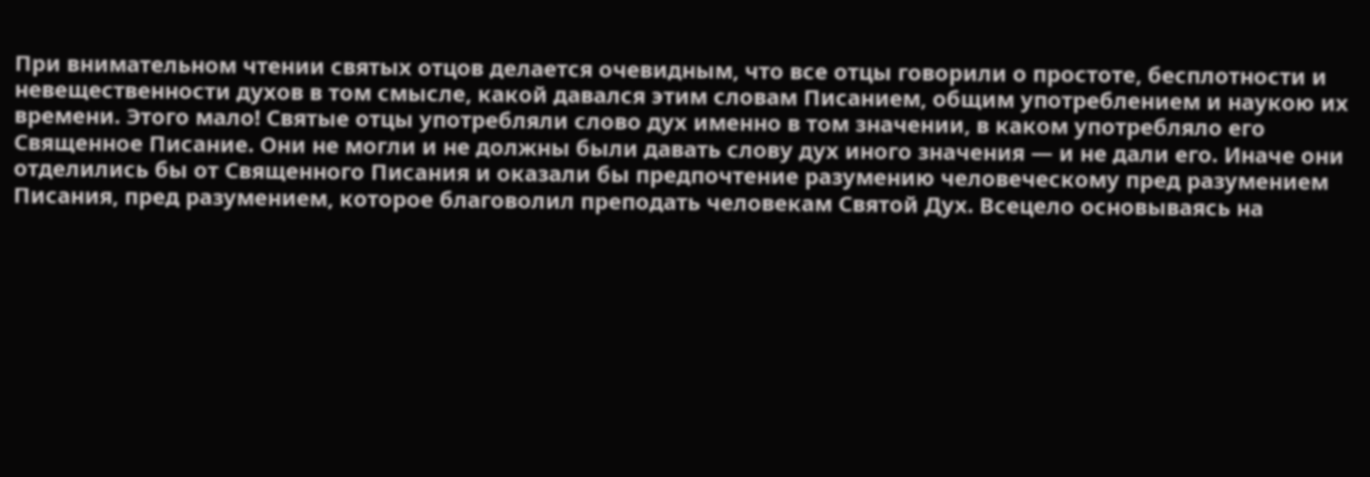При внимательном чтении святых отцов делается очевидным, что все отцы говорили о простоте, бесплотности и невещественности духов в том смысле, какой давался этим словам Писанием, общим употреблением и наукою их времени. Этого мало! Святые отцы употребляли слово дух именно в том значении, в каком употребляло его Священное Писание. Они не могли и не должны были давать слову дух иного значения — и не дали его. Иначе они отделились бы от Священного Писания и оказали бы предпочтение разумению человеческому пред разумением Писания, пред разумением, которое благоволил преподать человекам Святой Дух. Всецело основываясь на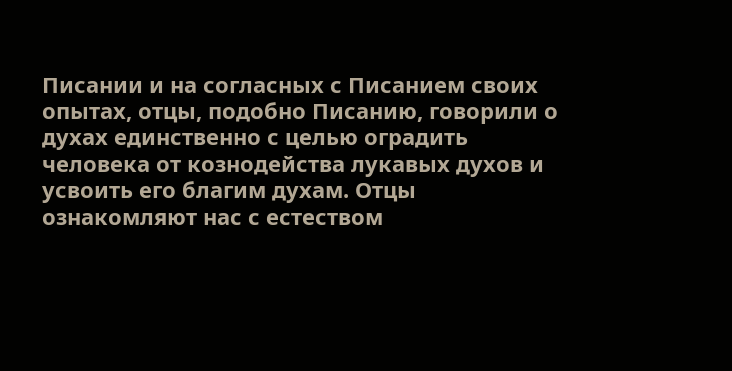Писании и на согласных с Писанием своих опытах, отцы, подобно Писанию, говорили о духах единственно с целью оградить человека от кознодейства лукавых духов и усвоить его благим духам. Отцы ознакомляют нас с естеством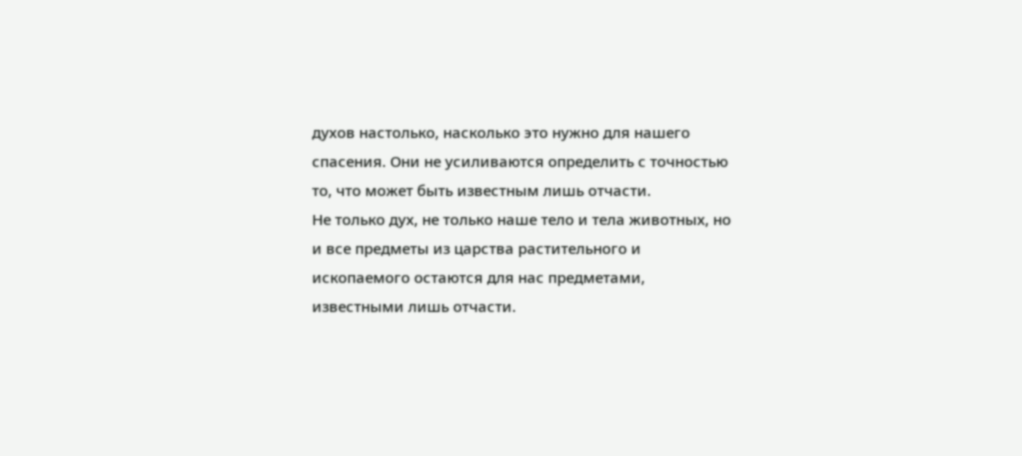духов настолько, насколько это нужно для нашего спасения. Они не усиливаются определить с точностью то, что может быть известным лишь отчасти.
Не только дух, не только наше тело и тела животных, но и все предметы из царства растительного и ископаемого остаются для нас предметами, известными лишь отчасти.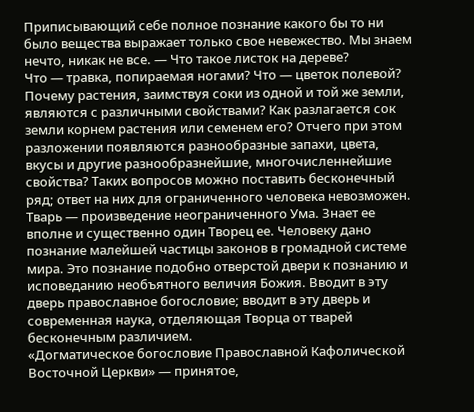Приписывающий себе полное познание какого бы то ни было вещества выражает только свое невежество. Мы знаем нечто, никак не все. — Что такое листок на дереве?
Что — травка, попираемая ногами? Что — цветок полевой? Почему растения, заимствуя соки из одной и той же земли, являются с различными свойствами? Как разлагается сок земли корнем растения или семенем его? Отчего при этом разложении появляются разнообразные запахи, цвета, вкусы и другие разнообразнейшие, многочисленнейшие свойства? Таких вопросов можно поставить бесконечный ряд; ответ на них для ограниченного человека невозможен. Тварь — произведение неограниченного Ума. Знает ее вполне и существенно один Творец ее. Человеку дано познание малейшей частицы законов в громадной системе мира. Это познание подобно отверстой двери к познанию и исповеданию необъятного величия Божия. Вводит в эту дверь православное богословие; вводит в эту дверь и современная наука, отделяющая Творца от тварей бесконечным различием.
«Догматическое богословие Православной Кафолической Восточной Церкви» — принятое,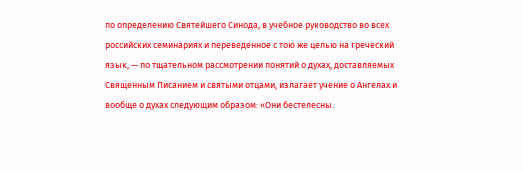по определению Святейшего Синода, в учебное руководство во всех российских семинариях и переведенное с тою же целью на греческий язык, — по тщательном рассмотрении понятий о духах, доставляемых Священным Писанием и святыми отцами, излагает учение о Ангелах и вообще о духах следующим образом: «Они бестелесны.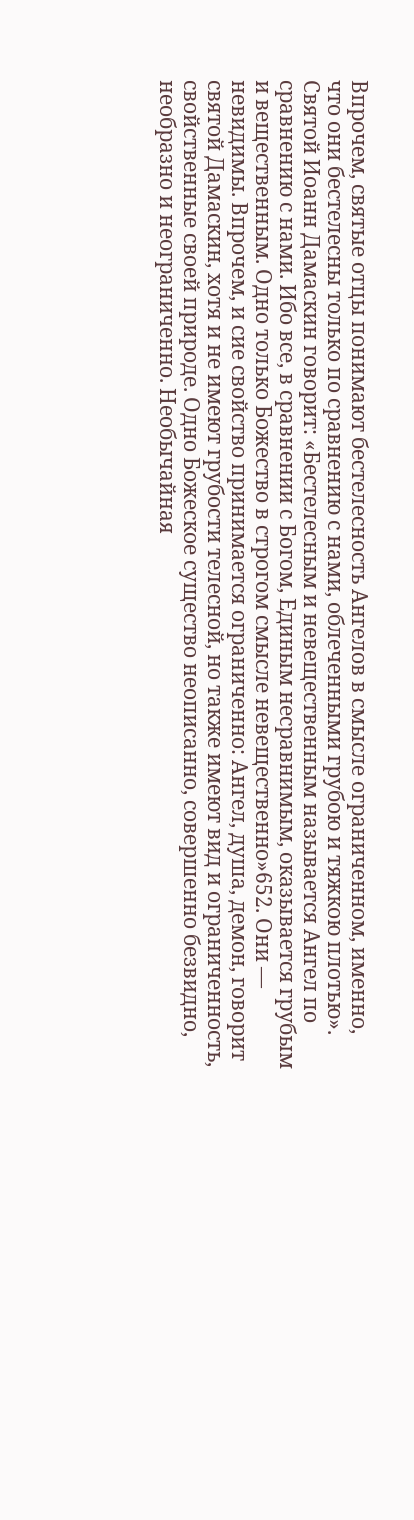Впрочем, святые отцы понимают бестелесность Ангелов в смысле ограниченном, именно, что они бестелесны только по сравнению с нами, облеченными грубою и тяжкою плотью». Святой Иоанн Дамаскин говорит: «Бестелесным и невещественным называется Ангел по сравнению с нами. Ибо все, в сравнении с Богом, Единым несравнимым, оказывается грубым и вещественным. Одно только Божество в строгом смысле невещественно»652. Они — невидимы. Впрочем, и сие свойство принимается ограниченно: Ангел, душа, демон, говорит святой Дамаскин, хотя и не имеют грубости телесной, но также имеют вид и ограниченность, свойственные своей природе. Одно Божеское существо неописанно, совершенно безвидно, необразно и неограниченно. Необычайная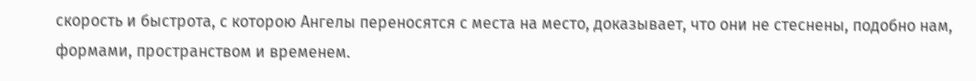скорость и быстрота, с которою Ангелы переносятся с места на место, доказывает, что они не стеснены, подобно нам, формами, пространством и временем.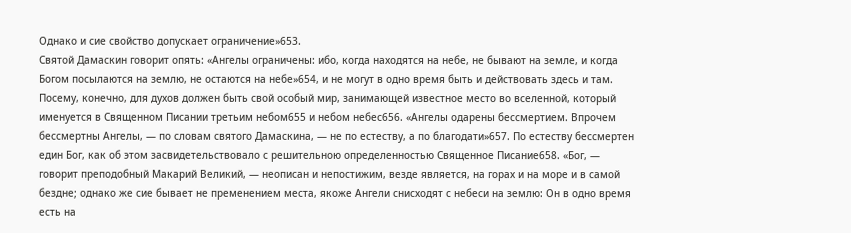Однако и сие свойство допускает ограничение»653.
Святой Дамаскин говорит опять: «Ангелы ограничены: ибо, когда находятся на небе, не бывают на земле, и когда Богом посылаются на землю, не остаются на небе»654, и не могут в одно время быть и действовать здесь и там. Посему, конечно, для духов должен быть свой особый мир, занимающей известное место во вселенной, который именуется в Священном Писании третьим небом655 и небом небес656. «Ангелы одарены бессмертием. Впрочем бессмертны Ангелы, — по словам святого Дамаскина, — не по естеству, а по благодати»657. По естеству бессмертен един Бог, как об этом засвидетельствовало с решительною определенностью Священное Писание658. «Бог, — говорит преподобный Макарий Великий, — неописан и непостижим, везде является, на горах и на море и в самой бездне; однако же сие бывает не пременением места, якоже Ангели снисходят с небеси на землю: Он в одно время есть на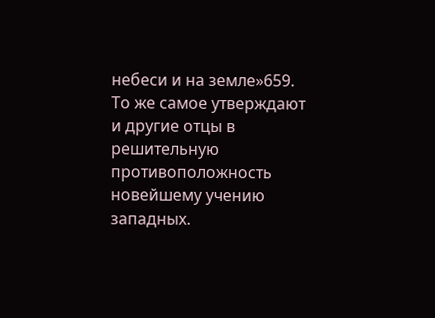небеси и на земле»659. То же самое утверждают и другие отцы в решительную противоположность новейшему учению западных.